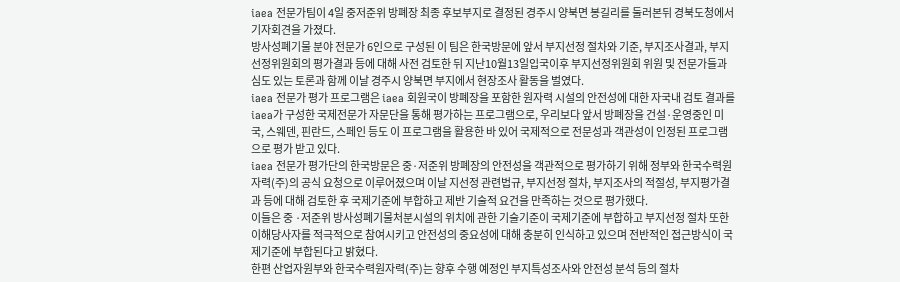iaea 전문가팀이 4일 중저준위 방폐장 최종 후보부지로 결정된 경주시 양북면 봉길리를 둘러본뒤 경북도청에서 기자회견을 가졌다.
방사성폐기물 분야 전문가 6인으로 구성된 이 팀은 한국방문에 앞서 부지선정 절차와 기준, 부지조사결과, 부지선정위원회의 평가결과 등에 대해 사전 검토한 뒤 지난10월13일입국이후 부지선정위원회 위원 및 전문가들과 심도 있는 토론과 함께 이날 경주시 양북면 부지에서 현장조사 활동을 벌였다.
iaea 전문가 평가 프로그램은 iaea 회원국이 방폐장을 포함한 원자력 시설의 안전성에 대한 자국내 검토 결과를 iaea가 구성한 국제전문가 자문단을 통해 평가하는 프로그램으로, 우리보다 앞서 방폐장을 건설·운영중인 미국, 스웨덴, 핀란드, 스페인 등도 이 프로그램을 활용한 바 있어 국제적으로 전문성과 객관성이 인정된 프로그램으로 평가 받고 있다.
iaea 전문가 평가단의 한국방문은 중·저준위 방폐장의 안전성을 객관적으로 평가하기 위해 정부와 한국수력원자력(주)의 공식 요청으로 이루어졌으며 이날 지선정 관련법규, 부지선정 절차, 부지조사의 적절성, 부지평가결과 등에 대해 검토한 후 국제기준에 부합하고 제반 기술적 요건을 만족하는 것으로 평가했다.
이들은 중 ·저준위 방사성폐기물처분시설의 위치에 관한 기술기준이 국제기준에 부합하고 부지선정 절차 또한 이해당사자를 적극적으로 참여시키고 안전성의 중요성에 대해 충분히 인식하고 있으며 전반적인 접근방식이 국제기준에 부합된다고 밝혔다.
한편 산업자원부와 한국수력원자력(주)는 향후 수행 예정인 부지특성조사와 안전성 분석 등의 절차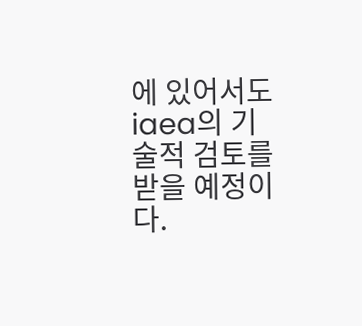에 있어서도 iaea의 기술적 검토를 받을 예정이다.